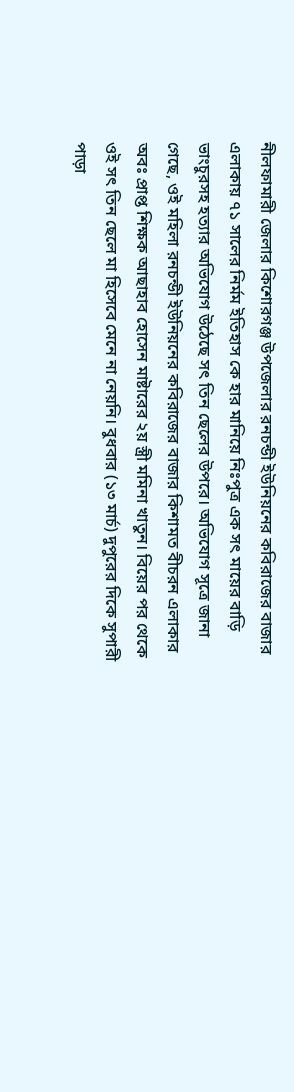নীলফামারী জেলার কিশোরগঞ্জ উপজেলার রনচন্ডী ইউনিয়নের কবিরাজের বাজার এলাকায় ৭১ সালের নির্মম ইতিহাস কে হার মানিয়ে নিঃপুত্র এক সৎ মায়ের বাড়ি ভাংচুরসহ হত্যার অভিযোগ উঠেছে সৎ তিন ছেলের উপরে। অভিযোগ সূত্রে জানা গেছে, ওই মহিলা রনচন্ডী ইউনিয়নের কবিরাজের বাজার কিশামত বীচরন এলাকার অবঃ প্রাপ্ত শিক্ষক আছাহাব হোসেন মাষ্টারের ২য় স্ত্রী মমিনা খাতুন। বিয়ের পর থেকে ওই সৎ তিন ছেলে মা হিসেবে মেনে না নেয়নি। বুধবার (১৩ মার্চ) দুপুরের দিকে সুপারী পাড়া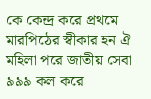কে কেন্দ্র করে প্রথমে মারপিঠের স্বীকার হন ঐ মহিলা পরে জাতীয় সেবা ৯৯৯ কল করে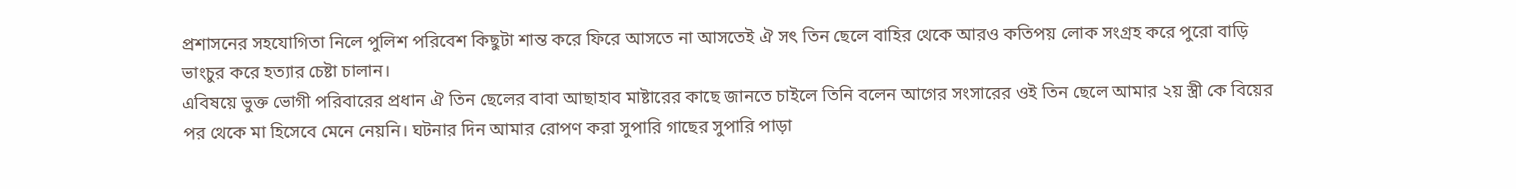প্রশাসনের সহযোগিতা নিলে পুলিশ পরিবেশ কিছুটা শান্ত করে ফিরে আসতে না আসতেই ঐ সৎ তিন ছেলে বাহির থেকে আরও কতিপয় লোক সংগ্রহ করে পুরো বাড়ি ভাংচুর করে হত্যার চেষ্টা চালান।
এবিষয়ে ভুক্ত ভোগী পরিবারের প্রধান ঐ তিন ছেলের বাবা আছাহাব মাষ্টারের কাছে জানতে চাইলে তিনি বলেন আগের সংসারের ওই তিন ছেলে আমার ২য় স্ত্রী কে বিয়ের পর থেকে মা হিসেবে মেনে নেয়নি। ঘটনার দিন আমার রোপণ করা সুপারি গাছের সুপারি পাড়া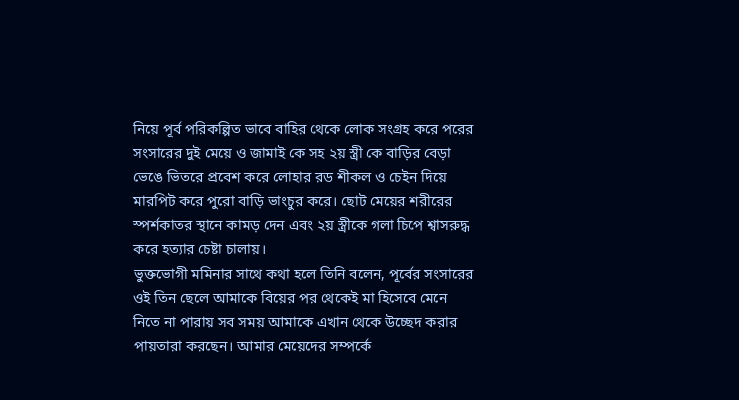নিয়ে পূর্ব পরিকল্পিত ভাবে বাহির থেকে লোক সংগ্রহ করে পরের সংসারের দুই মেয়ে ও জামাই কে সহ ২য় স্ত্রী কে বাড়ির বেড়া ভেঙে ভিতরে প্রবেশ করে লোহার রড শীকল ও চেইন দিয়ে মারপিট করে পুরো বাড়ি ভাংচুর করে। ছোট মেয়ের শরীরের স্পর্শকাতর স্থানে কামড় দেন এবং ২য় স্ত্রীকে গলা চিপে শ্বাসরুদ্ধ করে হত্যার চেষ্টা চালায়।
ভুক্তভোগী মমিনার সাথে কথা হলে তিনি বলেন, পূর্বের সংসারের ওই তিন ছেলে আমাকে বিয়ের পর থেকেই মা হিসেবে মেনে নিতে না পারায় সব সময় আমাকে এখান থেকে উচ্ছেদ করার পায়তারা করছেন। আমার মেয়েদের সম্পর্কে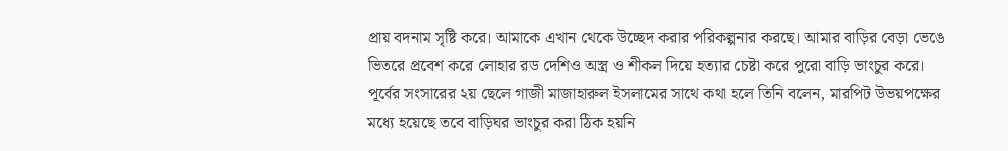প্রায় বদনাম সৃষ্টি করে। আমাকে এখান থেকে উচ্ছেদ করার পরিকল্পনার করছে। আমার বাড়ির বেড়া ভেঙে ভিতরে প্রবেশ করে লোহার রড দেশিও অস্ত্র ও শীকল দিয়ে হত্যার চেষ্টা করে পুরো বাড়ি ভাংচুর করে।
পূর্বের সংসারের ২য় ছেলে গাজী মাজাহারুল ইসলামের সাথে কথা হলে তিনি বলেন, মারপিট উভয়পক্ষের মধ্যে হয়েছে তবে বাড়িঘর ভাংচুর করা ঠিক হয়নি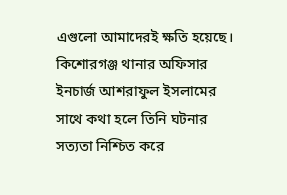এগুলো আমাদেরই ক্ষতি হয়েছে। কিশোরগঞ্জ থানার অফিসার ইনচার্জ আশরাফুল ইসলামের সাথে কথা হলে তিনি ঘটনার সত্যতা নিশ্চিত করে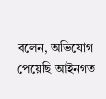বলেন, অভিযোগ পেয়েছি আইনগত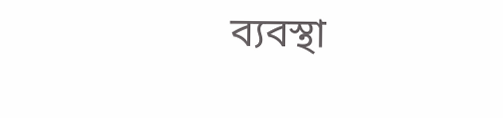ব্যবস্থা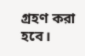গ্রহণ করা হবে।